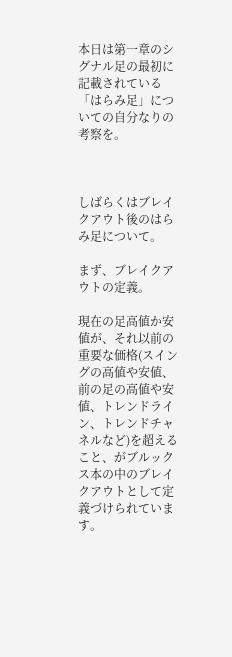本日は第一章のシグナル足の最初に記載されている「はらみ足」についての自分なりの考察を。



しばらくはブレイクアウト後のはらみ足について。

まず、ブレイクアウトの定義。

現在の足高値か安値が、それ以前の重要な価格(スイングの高値や安値、前の足の高値や安値、トレンドライン、トレンドチャネルなど)を超えること、がブルックス本の中のブレイクアウトとして定義づけられています。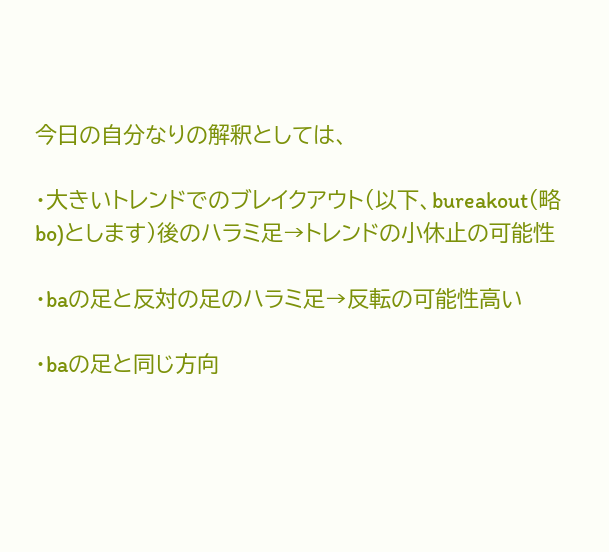今日の自分なりの解釈としては、

・大きいトレンドでのブレイクアウト(以下、bureakout(略bo)とします)後のハラミ足→トレンドの小休止の可能性

・baの足と反対の足のハラミ足→反転の可能性高い

・baの足と同じ方向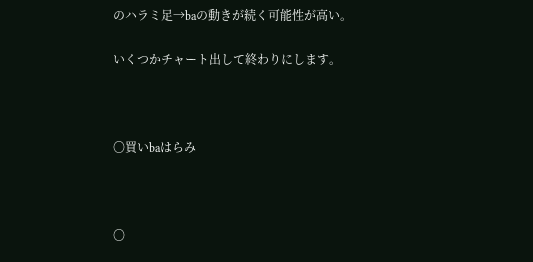のハラミ足→baの動きが続く可能性が高い。

いくつかチャート出して終わりにします。



〇買いbaはらみ



〇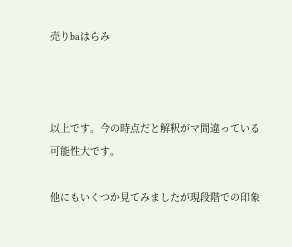売りbaはらみ



以上です。今の時点だと解釈がマ間違っている可能性大です。

他にもいくつか見てみましたが現段階での印象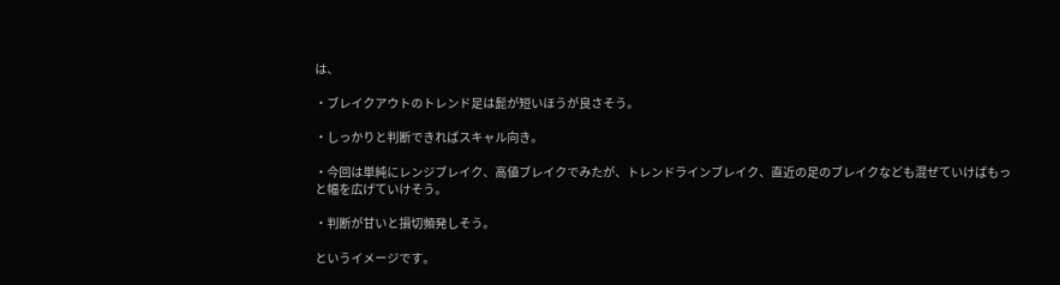は、

・ブレイクアウトのトレンド足は髭が短いほうが良さそう。

・しっかりと判断できればスキャル向き。

・今回は単純にレンジブレイク、高値ブレイクでみたが、トレンドラインブレイク、直近の足のブレイクなども混ぜていけばもっと幅を広げていけそう。

・判断が甘いと損切頻発しそう。

というイメージです。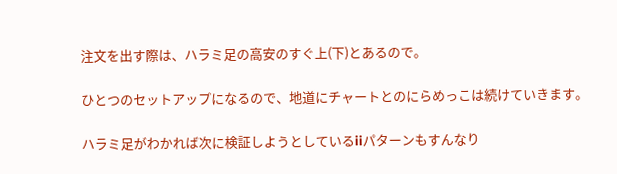注文を出す際は、ハラミ足の高安のすぐ上(下)とあるので。

ひとつのセットアップになるので、地道にチャートとのにらめっこは続けていきます。

ハラミ足がわかれば次に検証しようとしているiiパターンもすんなり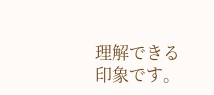理解できる印象です。